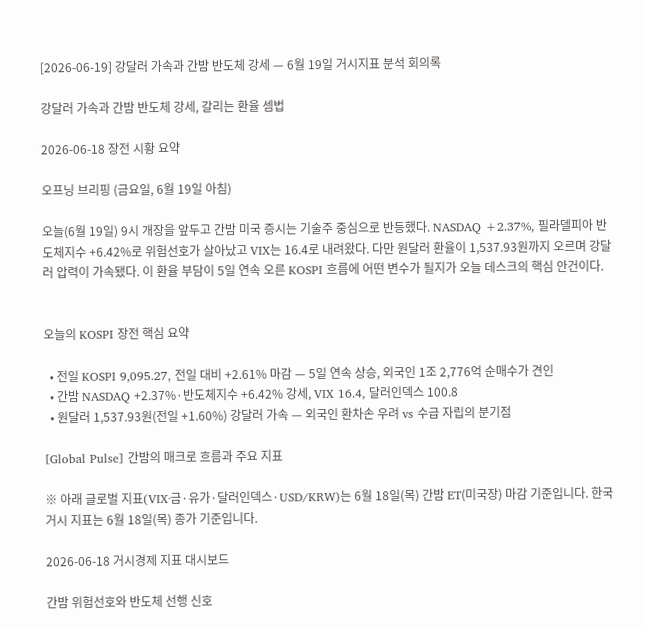[2026-06-19] 강달러 가속과 간밤 반도체 강세 — 6월 19일 거시지표 분석 회의록

강달러 가속과 간밤 반도체 강세, 갈리는 환율 셈법

2026-06-18 장전 시황 요약

오프닝 브리핑 (금요일, 6월 19일 아침)

오늘(6월 19일) 9시 개장을 앞두고 간밤 미국 증시는 기술주 중심으로 반등했다. NASDAQ +2.37%, 필라델피아 반도체지수 +6.42%로 위험선호가 살아났고 VIX는 16.4로 내려왔다. 다만 원달러 환율이 1,537.93원까지 오르며 강달러 압력이 가속됐다. 이 환율 부담이 5일 연속 오른 KOSPI 흐름에 어떤 변수가 될지가 오늘 데스크의 핵심 안건이다.


오늘의 KOSPI 장전 핵심 요약

  • 전일 KOSPI 9,095.27, 전일 대비 +2.61% 마감 — 5일 연속 상승, 외국인 1조 2,776억 순매수가 견인
  • 간밤 NASDAQ +2.37%·반도체지수 +6.42% 강세, VIX 16.4, 달러인덱스 100.8
  • 원달러 1,537.93원(전일 +1.60%) 강달러 가속 — 외국인 환차손 우려 vs 수급 자립의 분기점

[Global Pulse] 간밤의 매크로 흐름과 주요 지표

※ 아래 글로벌 지표(VIX·금·유가·달러인덱스·USD/KRW)는 6월 18일(목) 간밤 ET(미국장) 마감 기준입니다. 한국 거시 지표는 6월 18일(목) 종가 기준입니다.

2026-06-18 거시경제 지표 대시보드

간밤 위험선호와 반도체 선행 신호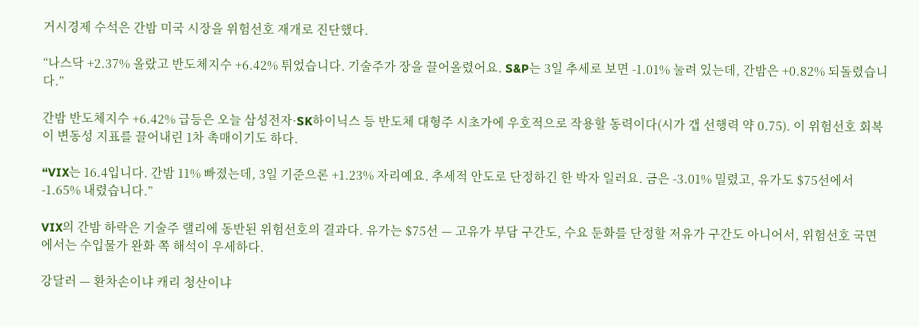거시경제 수석은 간밤 미국 시장을 위험선호 재개로 진단했다.

“나스닥 +2.37% 올랐고 반도체지수 +6.42% 튀었습니다. 기술주가 장을 끌어올렸어요. S&P는 3일 추세로 보면 -1.01% 눌려 있는데, 간밤은 +0.82% 되돌렸습니다.”

간밤 반도체지수 +6.42% 급등은 오늘 삼성전자·SK하이닉스 등 반도체 대형주 시초가에 우호적으로 작용할 동력이다(시가 갭 선행력 약 0.75). 이 위험선호 회복이 변동성 지표를 끌어내린 1차 촉매이기도 하다.

“VIX는 16.4입니다. 간밤 11% 빠졌는데, 3일 기준으론 +1.23% 자리예요. 추세적 안도로 단정하긴 한 박자 일러요. 금은 -3.01% 밀렸고, 유가도 $75선에서 -1.65% 내렸습니다.”

VIX의 간밤 하락은 기술주 랠리에 동반된 위험선호의 결과다. 유가는 $75선 — 고유가 부담 구간도, 수요 둔화를 단정할 저유가 구간도 아니어서, 위험선호 국면에서는 수입물가 완화 쪽 해석이 우세하다.

강달러 — 환차손이냐 캐리 청산이냐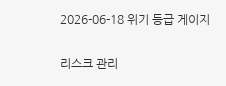2026-06-18 위기 등급 게이지

리스크 관리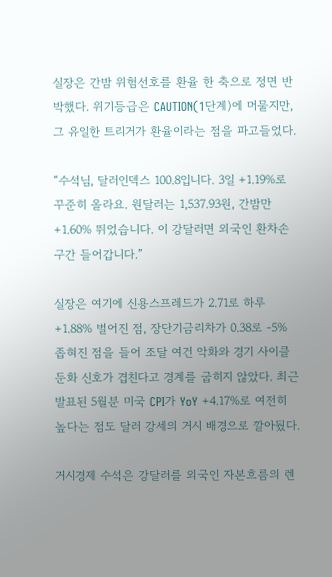실장은 간밤 위험선호를 환율 한 축으로 정면 반박했다. 위기등급은 CAUTION(1단계)에 머물지만, 그 유일한 트리거가 환율이라는 점을 파고들었다.

“수석님, 달러인덱스 100.8입니다. 3일 +1.19%로 꾸준히 올라요. 원달러는 1,537.93원, 간밤만 +1.60% 뛰었습니다. 이 강달러면 외국인 환차손 구간 들어갑니다.”

실장은 여기에 신용스프레드가 2.71로 하루 +1.88% 벌어진 점, 장단기금리차가 0.38로 -5% 좁혀진 점을 들어 조달 여건 악화와 경기 사이클 둔화 신호가 겹친다고 경계를 굽히지 않았다. 최근 발표된 5월분 미국 CPI가 YoY +4.17%로 여전히 높다는 점도 달러 강세의 거시 배경으로 깔아뒀다.

거시경제 수석은 강달러를 외국인 자본흐름의 렌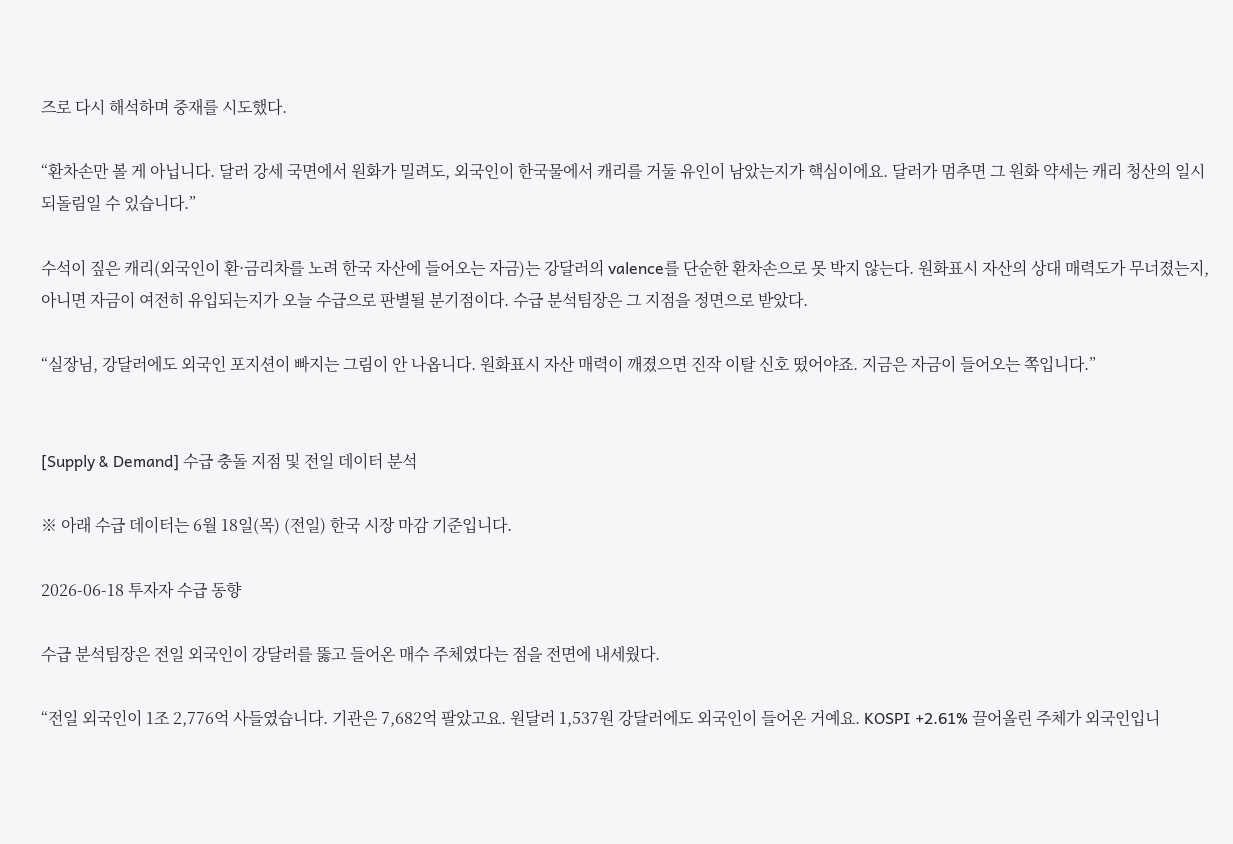즈로 다시 해석하며 중재를 시도했다.

“환차손만 볼 게 아닙니다. 달러 강세 국면에서 원화가 밀려도, 외국인이 한국물에서 캐리를 거둘 유인이 남았는지가 핵심이에요. 달러가 멈추면 그 원화 약세는 캐리 청산의 일시 되돌림일 수 있습니다.”

수석이 짚은 캐리(외국인이 환·금리차를 노려 한국 자산에 들어오는 자금)는 강달러의 valence를 단순한 환차손으로 못 박지 않는다. 원화표시 자산의 상대 매력도가 무너졌는지, 아니면 자금이 여전히 유입되는지가 오늘 수급으로 판별될 분기점이다. 수급 분석팀장은 그 지점을 정면으로 받았다.

“실장님, 강달러에도 외국인 포지션이 빠지는 그림이 안 나옵니다. 원화표시 자산 매력이 깨졌으면 진작 이탈 신호 떴어야죠. 지금은 자금이 들어오는 쪽입니다.”


[Supply & Demand] 수급 충돌 지점 및 전일 데이터 분석

※ 아래 수급 데이터는 6월 18일(목) (전일) 한국 시장 마감 기준입니다.

2026-06-18 투자자 수급 동향

수급 분석팀장은 전일 외국인이 강달러를 뚫고 들어온 매수 주체였다는 점을 전면에 내세웠다.

“전일 외국인이 1조 2,776억 사들였습니다. 기관은 7,682억 팔았고요. 원달러 1,537원 강달러에도 외국인이 들어온 거예요. KOSPI +2.61% 끌어올린 주체가 외국인입니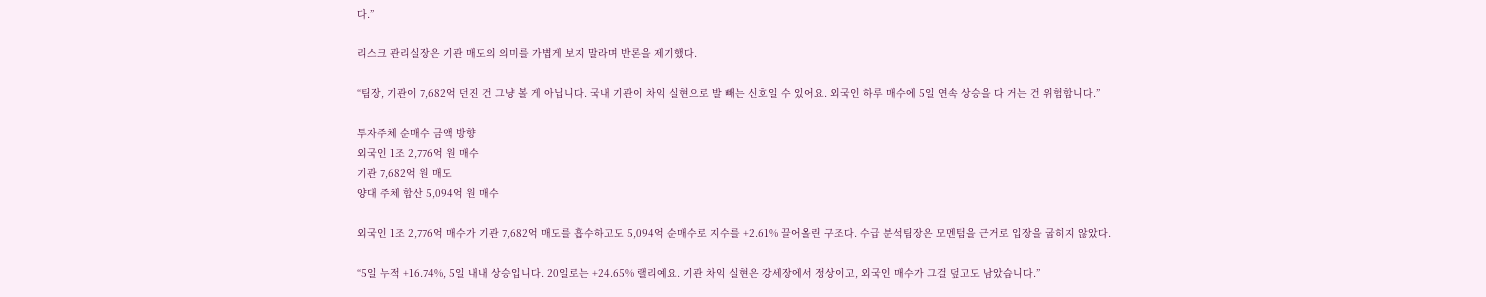다.”

리스크 관리실장은 기관 매도의 의미를 가볍게 보지 말라며 반론을 제기했다.

“팀장, 기관이 7,682억 던진 건 그냥 볼 게 아닙니다. 국내 기관이 차익 실현으로 발 빼는 신호일 수 있어요. 외국인 하루 매수에 5일 연속 상승을 다 거는 건 위험합니다.”

투자주체 순매수 금액 방향
외국인 1조 2,776억 원 매수
기관 7,682억 원 매도
양대 주체 합산 5,094억 원 매수

외국인 1조 2,776억 매수가 기관 7,682억 매도를 흡수하고도 5,094억 순매수로 지수를 +2.61% 끌어올린 구조다. 수급 분석팀장은 모멘텀을 근거로 입장을 굽히지 않았다.

“5일 누적 +16.74%, 5일 내내 상승입니다. 20일로는 +24.65% 랠리예요. 기관 차익 실현은 강세장에서 정상이고, 외국인 매수가 그걸 덮고도 남았습니다.”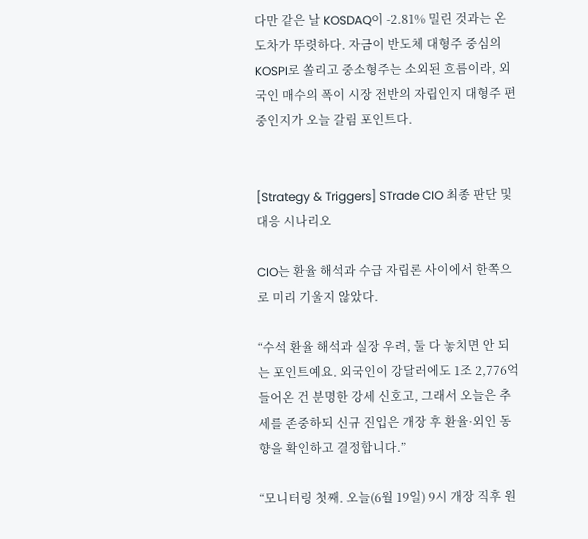다만 같은 날 KOSDAQ이 -2.81% 밀린 것과는 온도차가 뚜렷하다. 자금이 반도체 대형주 중심의 KOSPI로 쏠리고 중소형주는 소외된 흐름이라, 외국인 매수의 폭이 시장 전반의 자립인지 대형주 편중인지가 오늘 갈림 포인트다.


[Strategy & Triggers] STrade CIO 최종 판단 및 대응 시나리오

CIO는 환율 해석과 수급 자립론 사이에서 한쪽으로 미리 기울지 않았다.

“수석 환율 해석과 실장 우려, 둘 다 놓치면 안 되는 포인트예요. 외국인이 강달러에도 1조 2,776억 들어온 건 분명한 강세 신호고, 그래서 오늘은 추세를 존중하되 신규 진입은 개장 후 환율·외인 동향을 확인하고 결정합니다.”

“모니터링 첫째. 오늘(6월 19일) 9시 개장 직후 원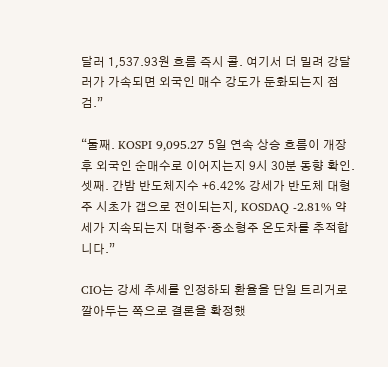달러 1,537.93원 흐름 즉시 콜. 여기서 더 밀려 강달러가 가속되면 외국인 매수 강도가 둔화되는지 점검.”

“둘째. KOSPI 9,095.27 5일 연속 상승 흐름이 개장 후 외국인 순매수로 이어지는지 9시 30분 동향 확인. 셋째. 간밤 반도체지수 +6.42% 강세가 반도체 대형주 시초가 갭으로 전이되는지, KOSDAQ -2.81% 약세가 지속되는지 대형주·중소형주 온도차를 추적합니다.”

CIO는 강세 추세를 인정하되 환율을 단일 트리거로 깔아두는 쪽으로 결론을 확정했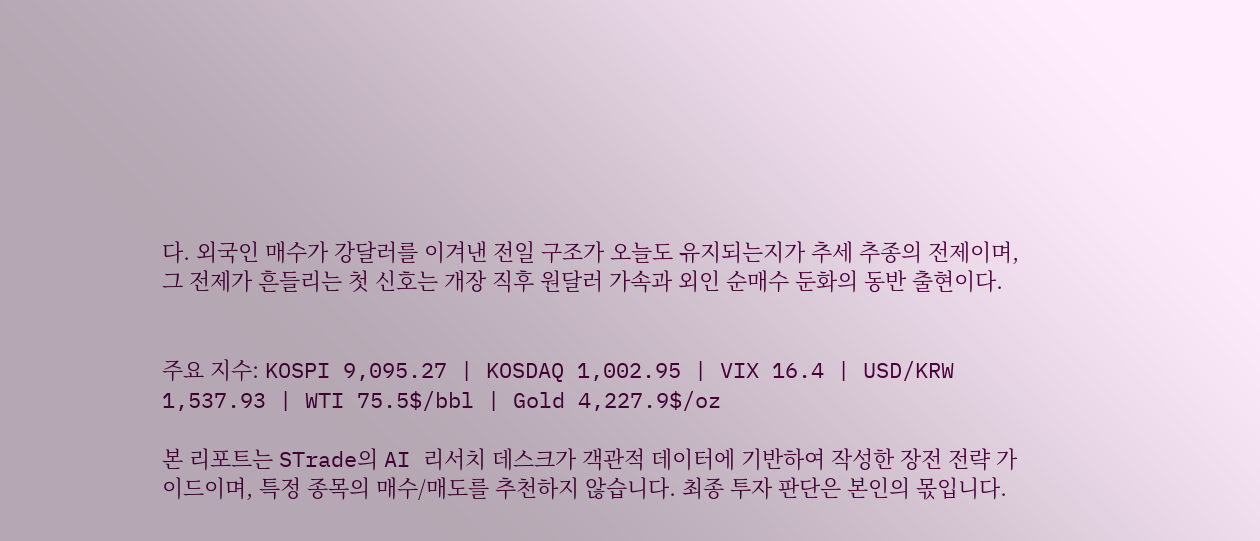다. 외국인 매수가 강달러를 이겨낸 전일 구조가 오늘도 유지되는지가 추세 추종의 전제이며, 그 전제가 흔들리는 첫 신호는 개장 직후 원달러 가속과 외인 순매수 둔화의 동반 출현이다.


주요 지수: KOSPI 9,095.27 | KOSDAQ 1,002.95 | VIX 16.4 | USD/KRW 1,537.93 | WTI 75.5$/bbl | Gold 4,227.9$/oz

본 리포트는 STrade의 AI 리서치 데스크가 객관적 데이터에 기반하여 작성한 장전 전략 가이드이며, 특정 종목의 매수/매도를 추천하지 않습니다. 최종 투자 판단은 본인의 몫입니다.